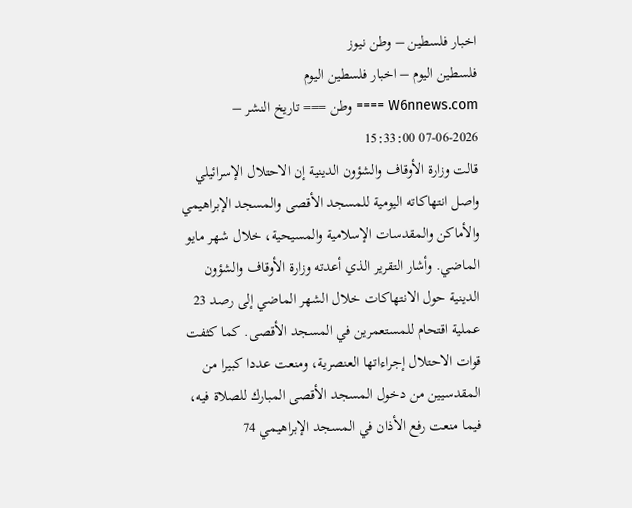اخبار فلسطين – وطن نيوز
فلسطين اليوم – اخبار فلسطين اليوم
W6nnews.com ==== وطن === تاريخ النشر – 2026-06-07 15:33:00
قالت وزارة الأوقاف والشؤون الدينية إن الاحتلال الإسرائيلي واصل انتهاكاته اليومية للمسجد الأقصى والمسجد الإبراهيمي والأماكن والمقدسات الإسلامية والمسيحية، خلال شهر مايو الماضي. وأشار التقرير الذي أعدته وزارة الأوقاف والشؤون الدينية حول الانتهاكات خلال الشهر الماضي إلى رصد 23 عملية اقتحام للمستعمرين في المسجد الأقصى. كما كثفت قوات الاحتلال إجراءاتها العنصرية، ومنعت عددا كبيرا من المقدسيين من دخول المسجد الأقصى المبارك للصلاة فيه، فيما منعت رفع الأذان في المسجد الإبراهيمي 74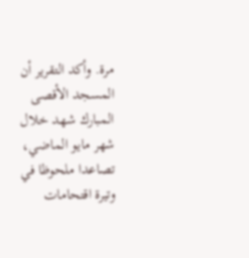مرة. وأكد التقرير أن المسجد الأقصى المبارك شهد خلال شهر مايو الماضي، تصاعدا ملحوظا في وتيرة اقتحامات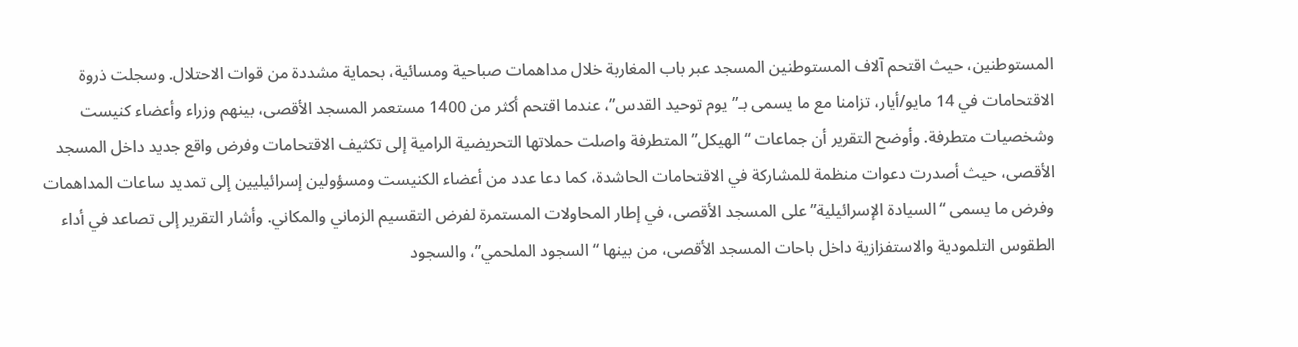المستوطنين، حيث اقتحم آلاف المستوطنين المسجد عبر باب المغاربة خلال مداهمات صباحية ومسائية، بحماية مشددة من قوات الاحتلال. وسجلت ذروة الاقتحامات في 14 مايو/أيار، تزامنا مع ما يسمى بـ”يوم توحيد القدس”، عندما اقتحم أكثر من 1400 مستعمر المسجد الأقصى، بينهم وزراء وأعضاء كنيست وشخصيات متطرفة. وأوضح التقرير أن جماعات “الهيكل” المتطرفة واصلت حملاتها التحريضية الرامية إلى تكثيف الاقتحامات وفرض واقع جديد داخل المسجد الأقصى، حيث أصدرت دعوات منظمة للمشاركة في الاقتحامات الحاشدة، كما دعا عدد من أعضاء الكنيست ومسؤولين إسرائيليين إلى تمديد ساعات المداهمات وفرض ما يسمى “السيادة الإسرائيلية” على المسجد الأقصى، في إطار المحاولات المستمرة لفرض التقسيم الزماني والمكاني. وأشار التقرير إلى تصاعد في أداء الطقوس التلمودية والاستفزازية داخل باحات المسجد الأقصى، من بينها “السجود الملحمي”، والسجود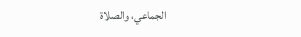الجماعي، والصلاة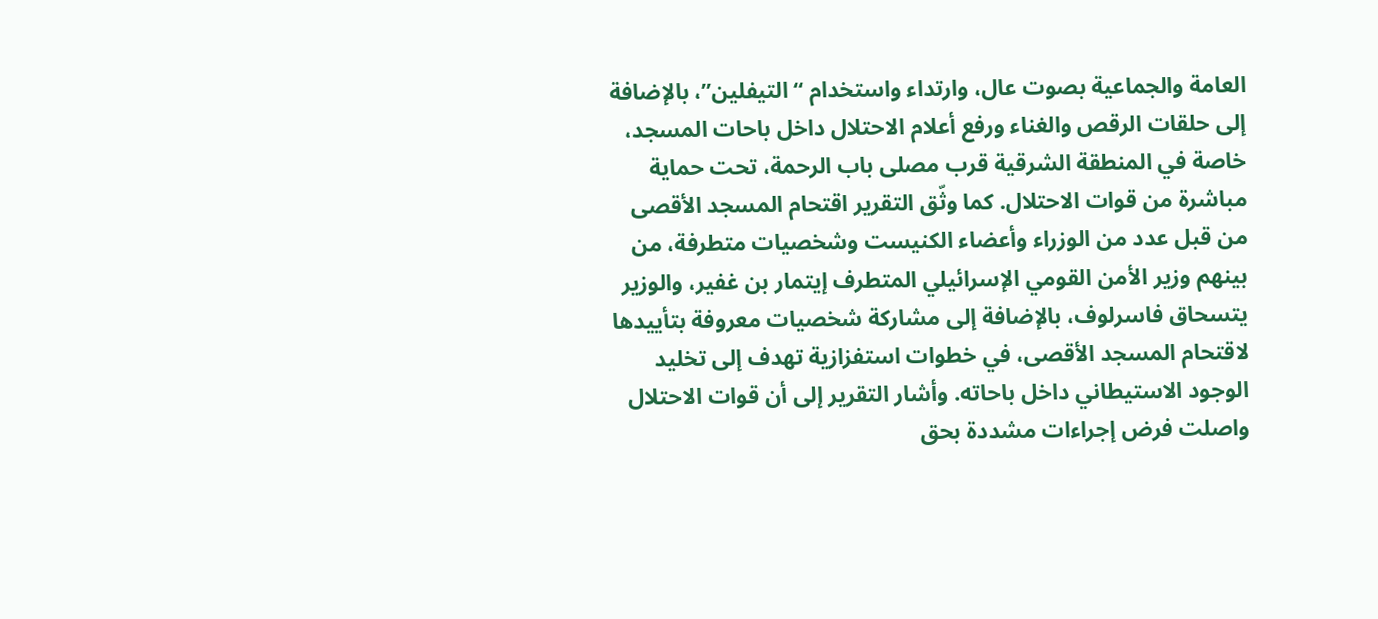العامة والجماعية بصوت عال، وارتداء واستخدام “التيفلين”، بالإضافة إلى حلقات الرقص والغناء ورفع أعلام الاحتلال داخل باحات المسجد، خاصة في المنطقة الشرقية قرب مصلى باب الرحمة، تحت حماية مباشرة من قوات الاحتلال. كما وثّق التقرير اقتحام المسجد الأقصى من قبل عدد من الوزراء وأعضاء الكنيست وشخصيات متطرفة، من بينهم وزير الأمن القومي الإسرائيلي المتطرف إيتمار بن غفير، والوزير يتسحاق فاسرلوف، بالإضافة إلى مشاركة شخصيات معروفة بتأييدها لاقتحام المسجد الأقصى، في خطوات استفزازية تهدف إلى تخليد الوجود الاستيطاني داخل باحاته. وأشار التقرير إلى أن قوات الاحتلال واصلت فرض إجراءات مشددة بحق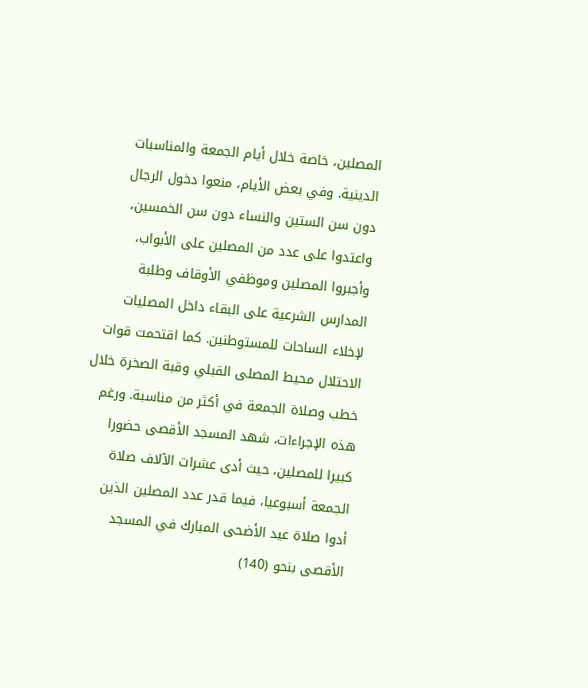المصلين، خاصة خلال أيام الجمعة والمناسبات الدينية. وفي بعض الأيام، منعوا دخول الرجال دون سن الستين والنساء دون سن الخمسين، واعتدوا على عدد من المصلين على الأبواب، وأجبروا المصلين وموظفي الأوقاف وطلبة المدارس الشرعية على البقاء داخل المصليات لإخلاء الساحات للمستوطنين. كما اقتحمت قوات الاحتلال محيط المصلى القبلي وقبة الصخرة خلال خطب وصلاة الجمعة في أكثر من مناسبة. ورغم هذه الإجراءات، شهد المسجد الأقصى حضورا كبيرا للمصلين، حيث أدى عشرات الآلاف صلاة الجمعة أسبوعيا، فيما قدر عدد المصلين الذين أدوا صلاة عيد الأضحى المبارك في المسجد الأقصى بنحو (140)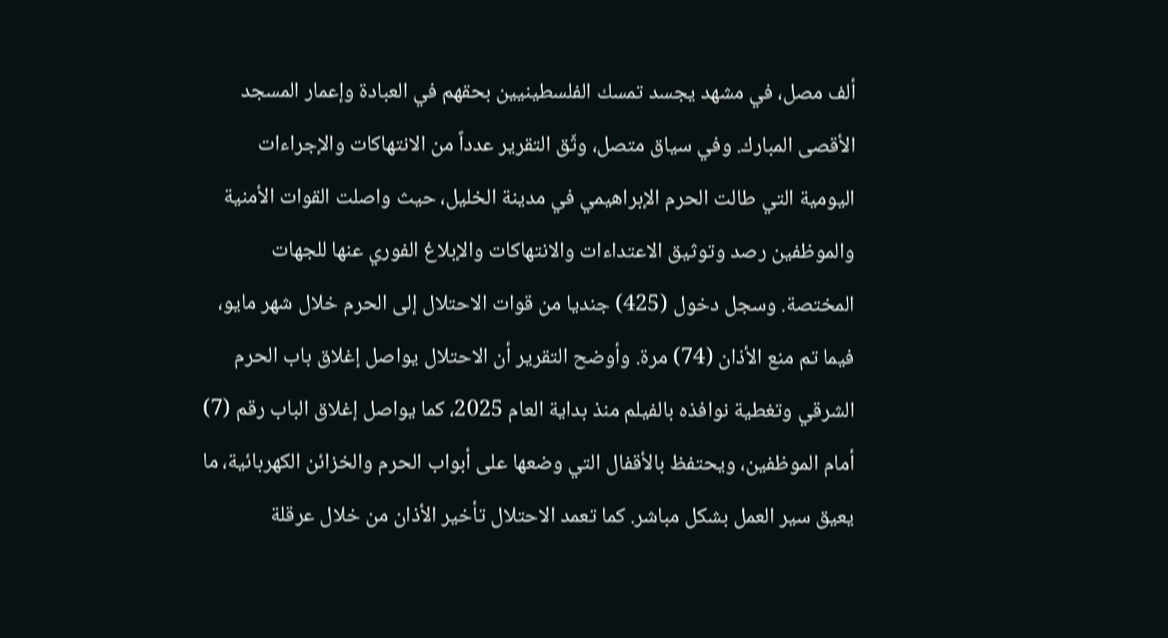ألف مصل، في مشهد يجسد تمسك الفلسطينيين بحقهم في العبادة وإعمار المسجد الأقصى المبارك. وفي سياق متصل، وثّق التقرير عدداً من الانتهاكات والإجراءات اليومية التي طالت الحرم الإبراهيمي في مدينة الخليل، حيث واصلت القوات الأمنية والموظفين رصد وتوثيق الاعتداءات والانتهاكات والإبلاغ الفوري عنها للجهات المختصة. وسجل دخول (425) جنديا من قوات الاحتلال إلى الحرم خلال شهر مايو، فيما تم منع الأذان (74) مرة. وأوضح التقرير أن الاحتلال يواصل إغلاق باب الحرم الشرقي وتغطية نوافذه بالفيلم منذ بداية العام 2025، كما يواصل إغلاق الباب رقم (7) أمام الموظفين، ويحتفظ بالأقفال التي وضعها على أبواب الحرم والخزائن الكهربائية، ما يعيق سير العمل بشكل مباشر. كما تعمد الاحتلال تأخير الأذان من خلال عرقلة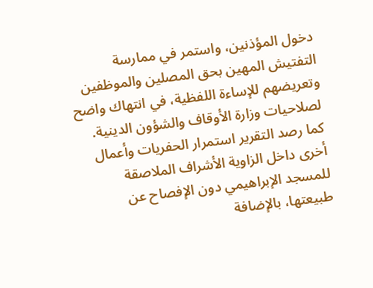دخول المؤذنين، واستمر في ممارسة التفتيش المهين بحق المصلين والموظفين وتعريضهم للإساءة اللفظية، في انتهاك واضح لصلاحيات وزارة الأوقاف والشؤون الدينية. كما رصد التقرير استمرار الحفريات وأعمال أخرى داخل الزاوية الأشراف الملاصقة للمسجد الإبراهيمي دون الإفصاح عن طبيعتها، بالإضافة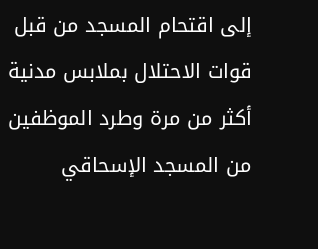إلى اقتحام المسجد من قبل قوات الاحتلال بملابس مدنية أكثر من مرة وطرد الموظفين من المسجد الإسحاقي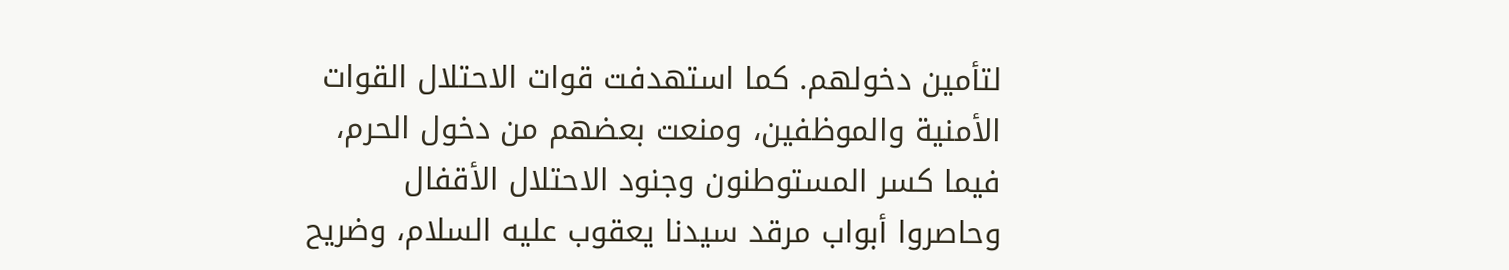لتأمين دخولهم. كما استهدفت قوات الاحتلال القوات الأمنية والموظفين، ومنعت بعضهم من دخول الحرم، فيما كسر المستوطنون وجنود الاحتلال الأقفال وحاصروا أبواب مرقد سيدنا يعقوب عليه السلام، وضريح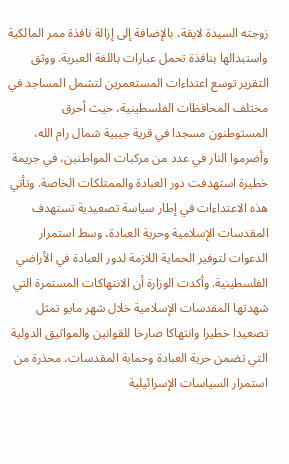زوجته السيدة لايقة، بالإضافة إلى إزالة نافذة ممر المالكية واستبدالها بنافذة تحمل عبارات باللغة العبرية. ووثق التقرير توسع اعتداءات المستعمرين لتشمل المساجد في مختلف المحافظات الفلسطينية، حيث أحرق المستوطنون مسجدا في قرية جيبية شمال رام الله، وأضرموا النار في عدد من مركبات المواطنين، في جريمة خطيرة استهدفت دور العبادة والممتلكات الخاصة. وتأتي هذه الاعتداءات في إطار سياسة تصعيدية تستهدف المقدسات الإسلامية وحرية العبادة، وسط استمرار الدعوات لتوفير الحماية اللازمة لدور العبادة في الأراضي الفلسطينية. وأكدت الوزارة أن الانتهاكات المستمرة التي شهدتها المقدسات الإسلامية خلال شهر مايو تمثل تصعيدا خطيرا وانتهاكا صارخا للقوانين والمواثيق الدولية التي تضمن حرية العبادة وحماية المقدسات، محذرة من استمرار السياسات الإسرائيلية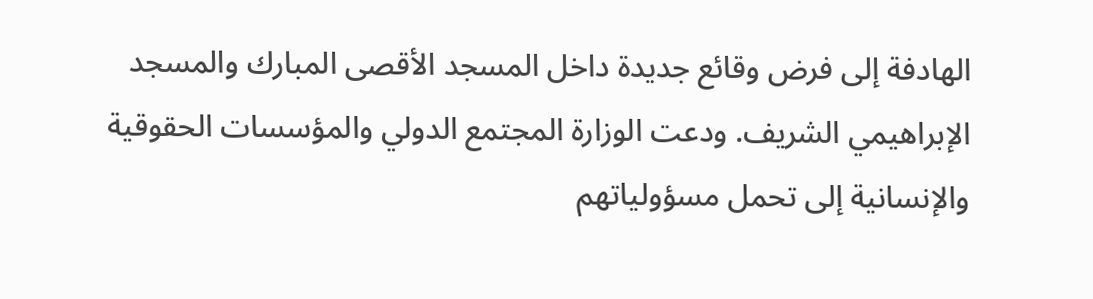الهادفة إلى فرض وقائع جديدة داخل المسجد الأقصى المبارك والمسجد الإبراهيمي الشريف. ودعت الوزارة المجتمع الدولي والمؤسسات الحقوقية والإنسانية إلى تحمل مسؤولياتهم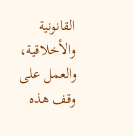القانونية والأخلاقية، والعمل على وقف هذه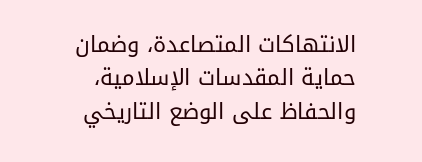الانتهاكات المتصاعدة، وضمان حماية المقدسات الإسلامية، والحفاظ على الوضع التاريخي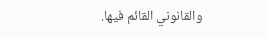والقانوني القائم فيها.